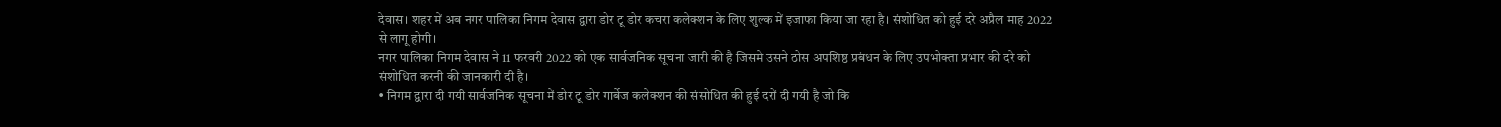देवास। शहर में अब नगर पालिका निगम देवास द्वारा डोर टू डोर कचरा कलेक्शन के लिए शुल्क में इजाफा किया जा रहा है। संशोधित को हुई दरे अप्रैल माह 2022 से लागू होगी।
नगर पालिका निगम देवास ने 11 फरवरी 2022 को एक सार्वजनिक सूचना जारी की है जिसमे उसने ठोस अपशिष्ठ प्रबंधन के लिए उपभोक्ता प्रभार की दरे को संशोधित करनी की जानकारी दी है।
• निगम द्वारा दी गयी सार्वजनिक सूचना में डोर टू डोर गार्बेज कलेक्शन की संसोधित की हुई दरों दी गयी है जो कि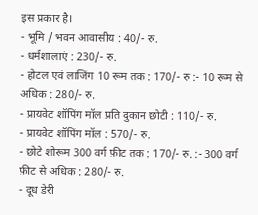इस प्रकार है।
- भूमि / भवन आवासीय : 40/- रु.
- धर्मशालाएं : 230/- रु.
- होटल एवं लाजिंग 10 रूम तक : 170/- रु :- 10 रूम से अधिक : 280/- रु.
- प्रायवेट शॉपिंग मॉल प्रति दुकान छोटी : 110/- रु.
- प्रायवेट शॉपिंग मॉल : 570/- रु.
- छोटे शोरूम 300 वर्ग फ़ीट तक : 170/- रु. :- 300 वर्ग फ़ीट से अधिक : 280/- रु.
- दूध डेरी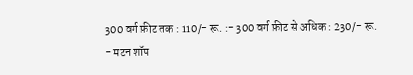300 वर्ग फ़ीट तक : 110/- रू. :- 300 वर्ग फ़ीट से अधिक : 230/- रू.
- मटन शॉप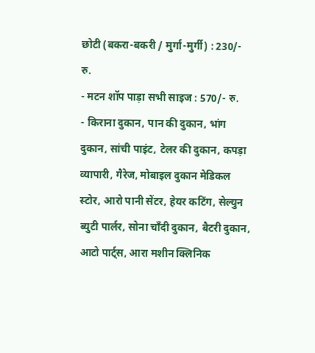छोटी (बकरा-बकरी / मुर्गा-मुर्गी) : 230/- रु.
- मटन शॉप पाड़ा सभी साइज : 570/- रु.
- किराना दुकान, पान की दुकान, भांग दुकान, सांची पाइंट, टेलर की दुकान, कपड़ा व्यापारी, गैरेज, मोबाइल दुकान मेडिकल स्टोर, आरो पानी सेंटर, हेयर कटिंग, सेल्युन ब्युटी पार्लर, सोना चाँदी दुकान, बैटरी दुकान, आटो पार्ट्स, आरा मशीन क्लिनिक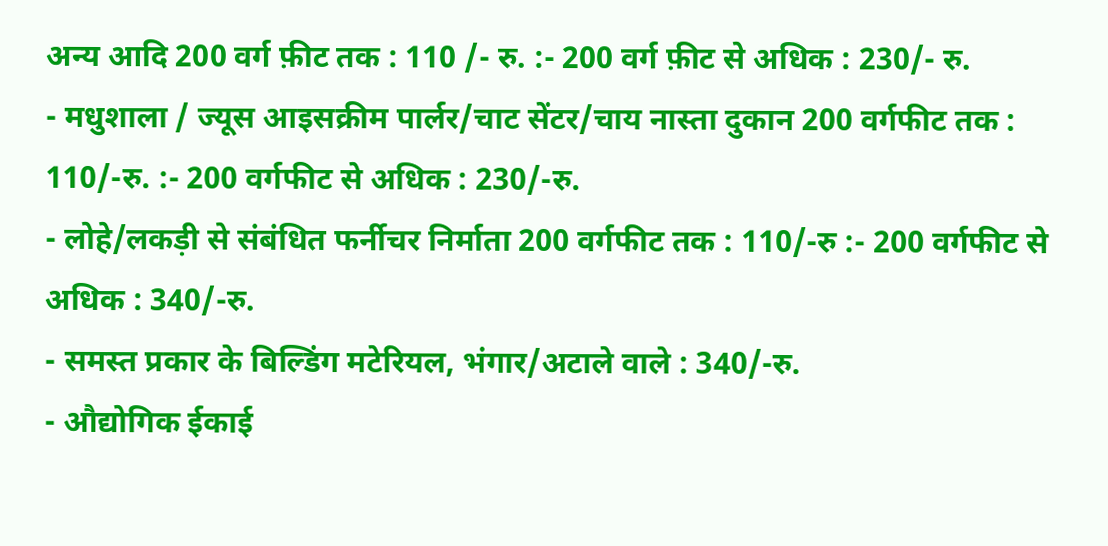अन्य आदि 200 वर्ग फ़ीट तक : 110 /- रु. :- 200 वर्ग फ़ीट से अधिक : 230/- रु.
- मधुशाला / ज्यूस आइसक्रीम पार्लर/चाट सेंटर/चाय नास्ता दुकान 200 वर्गफीट तक : 110/-रु. :- 200 वर्गफीट से अधिक : 230/-रु.
- लोहे/लकड़ी से संबंधित फर्नीचर निर्माता 200 वर्गफीट तक : 110/-रु :- 200 वर्गफीट से अधिक : 340/-रु.
- समस्त प्रकार के बिल्डिंग मटेरियल, भंगार/अटाले वाले : 340/-रु.
- औद्योगिक ईकाई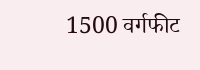1500 वर्गफीट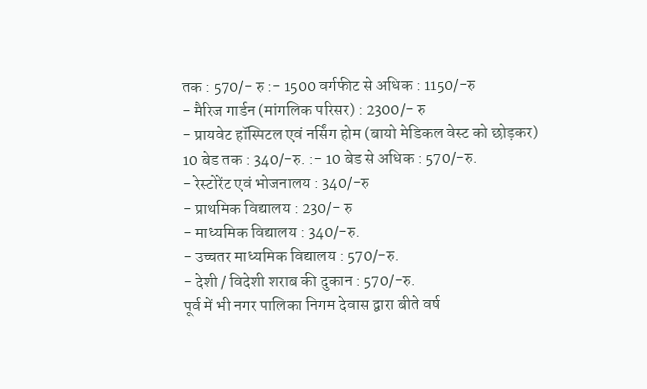तक : 570/- रु :- 1500 वर्गफीट से अधिक : 1150/-रु
- मैरिज गार्डन (मांगलिक परिसर) : 2300/- रु
- प्रायवेट हॉस्पिटल एवं नर्सिंग होम (बायो मेडिकल वेस्ट को छोड़कर) 10 बेड तक : 340/-रु. :- 10 बेड से अधिक : 570/-रु.
- रेस्टोरेंट एवं भोजनालय : 340/-रु
- प्राथमिक विद्यालय : 230/- रु
- माध्यमिक विद्यालय : 340/-रु.
- उच्चतर माध्यमिक विद्यालय : 570/-रु.
- देशी / विदेशी शराब की दुकान : 570/-रु.
पूर्व में भी नगर पालिका निगम देवास द्वारा बीते वर्ष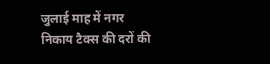जुलाई माह में नगर निकाय टैक्स की दरों की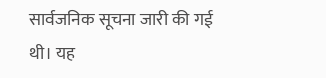सार्वजनिक सूचना जारी की गई थी। यह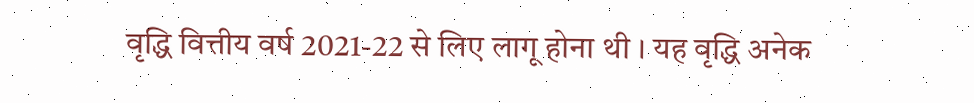वृद्धि वित्तीय वर्ष 2021-22 से लिए लागू होना थी । यह वृद्धि अनेक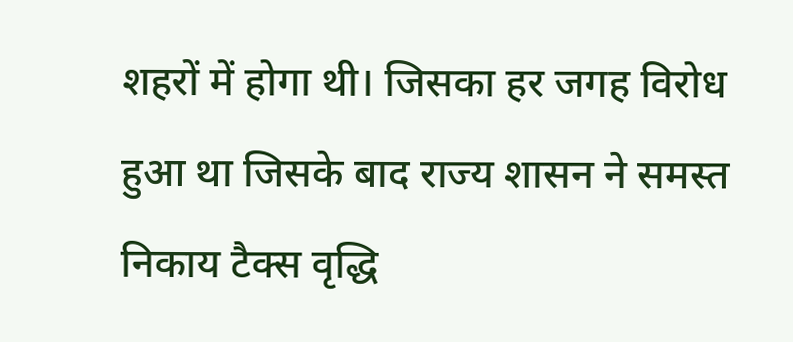शहरों में होगा थी। जिसका हर जगह विरोध हुआ था जिसके बाद राज्य शासन ने समस्त निकाय टैक्स वृद्धि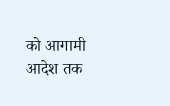को आगामी आदेश तक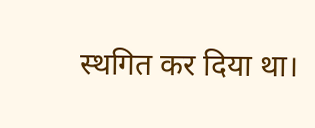स्थगित कर दिया था।